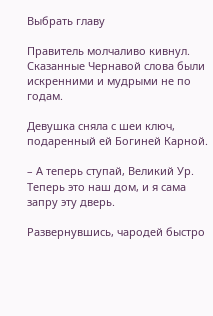Выбрать главу

Правитель молчаливо кивнул. Сказанные Чернавой слова были искренними и мудрыми не по годам.

Девушка сняла с шеи ключ, подаренный ей Богиней Карной.

– А теперь ступай, Великий Ур. Теперь это наш дом, и я сама запру эту дверь.

Развернувшись, чародей быстро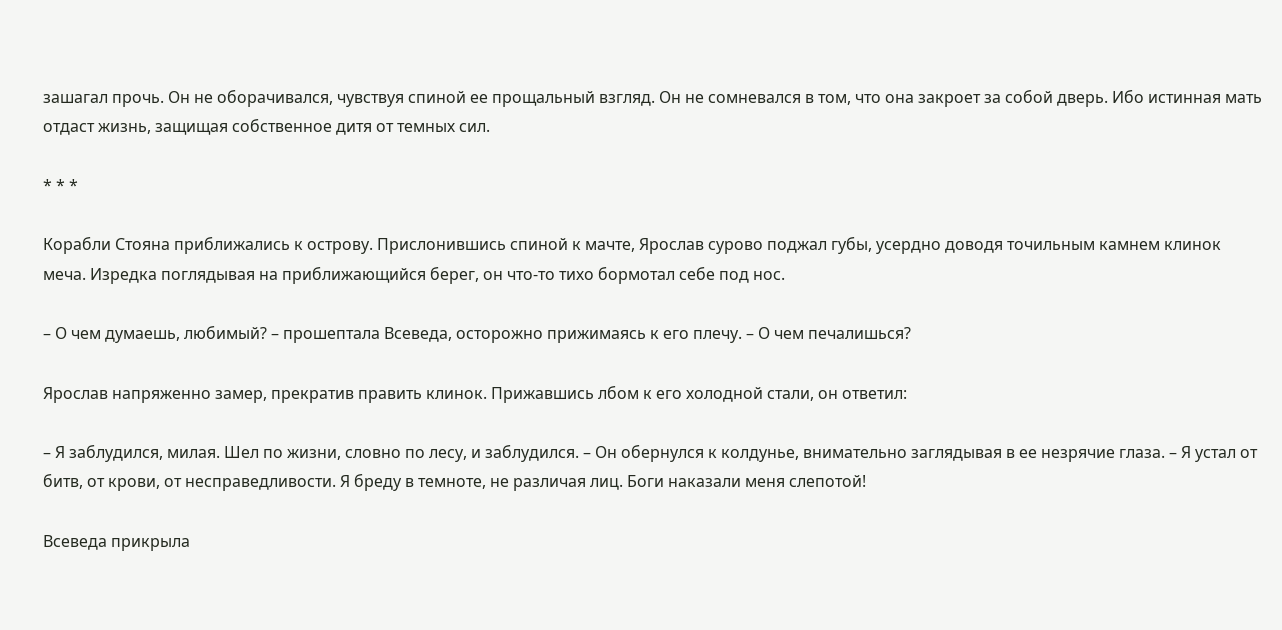зашагал прочь. Он не оборачивался, чувствуя спиной ее прощальный взгляд. Он не сомневался в том, что она закроет за собой дверь. Ибо истинная мать отдаст жизнь, защищая собственное дитя от темных сил.

* * *

Корабли Стояна приближались к острову. Прислонившись спиной к мачте, Ярослав сурово поджал губы, усердно доводя точильным камнем клинок меча. Изредка поглядывая на приближающийся берег, он что-то тихо бормотал себе под нос.

– О чем думаешь, любимый? – прошептала Всеведа, осторожно прижимаясь к его плечу. – О чем печалишься?

Ярослав напряженно замер, прекратив править клинок. Прижавшись лбом к его холодной стали, он ответил:

– Я заблудился, милая. Шел по жизни, словно по лесу, и заблудился. – Он обернулся к колдунье, внимательно заглядывая в ее незрячие глаза. – Я устал от битв, от крови, от несправедливости. Я бреду в темноте, не различая лиц. Боги наказали меня слепотой!

Всеведа прикрыла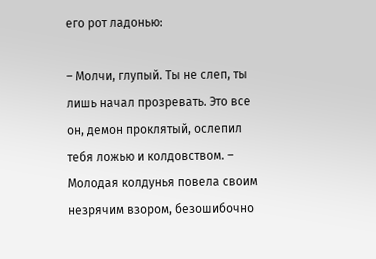его рот ладонью:

– Молчи, глупый. Ты не слеп, ты лишь начал прозревать. Это все он, демон проклятый, ослепил тебя ложью и колдовством. – Молодая колдунья повела своим незрячим взором, безошибочно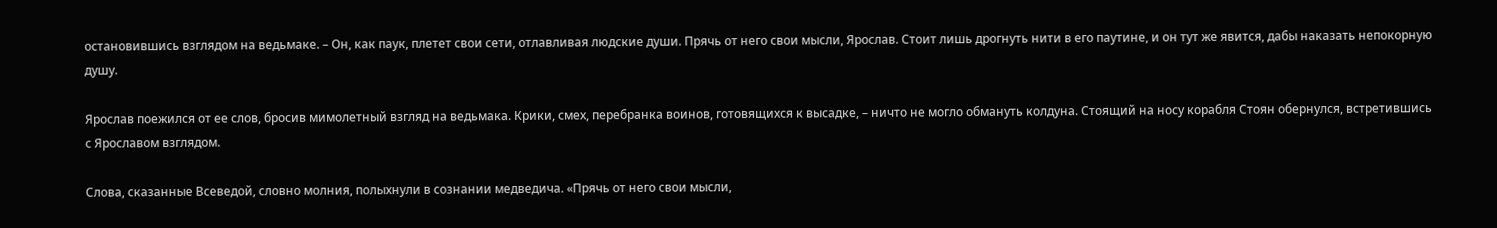остановившись взглядом на ведьмаке. – Он, как паук, плетет свои сети, отлавливая людские души. Прячь от него свои мысли, Ярослав. Стоит лишь дрогнуть нити в его паутине, и он тут же явится, дабы наказать непокорную душу.

Ярослав поежился от ее слов, бросив мимолетный взгляд на ведьмака. Крики, смех, перебранка воинов, готовящихся к высадке, – ничто не могло обмануть колдуна. Стоящий на носу корабля Стоян обернулся, встретившись с Ярославом взглядом.

Слова, сказанные Всеведой, словно молния, полыхнули в сознании медведича. «Прячь от него свои мысли,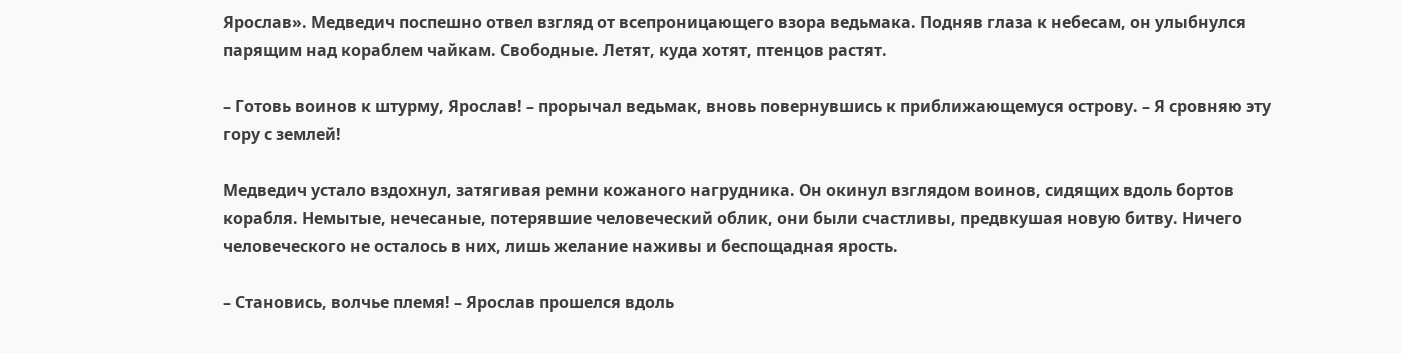Ярослав». Медведич поспешно отвел взгляд от всепроницающего взора ведьмака. Подняв глаза к небесам, он улыбнулся парящим над кораблем чайкам. Свободные. Летят, куда хотят, птенцов растят.

– Готовь воинов к штурму, Ярослав! – прорычал ведьмак, вновь повернувшись к приближающемуся острову. – Я сровняю эту гору с землей!

Медведич устало вздохнул, затягивая ремни кожаного нагрудника. Он окинул взглядом воинов, сидящих вдоль бортов корабля. Немытые, нечесаные, потерявшие человеческий облик, они были счастливы, предвкушая новую битву. Ничего человеческого не осталось в них, лишь желание наживы и беспощадная ярость.

– Становись, волчье племя! – Ярослав прошелся вдоль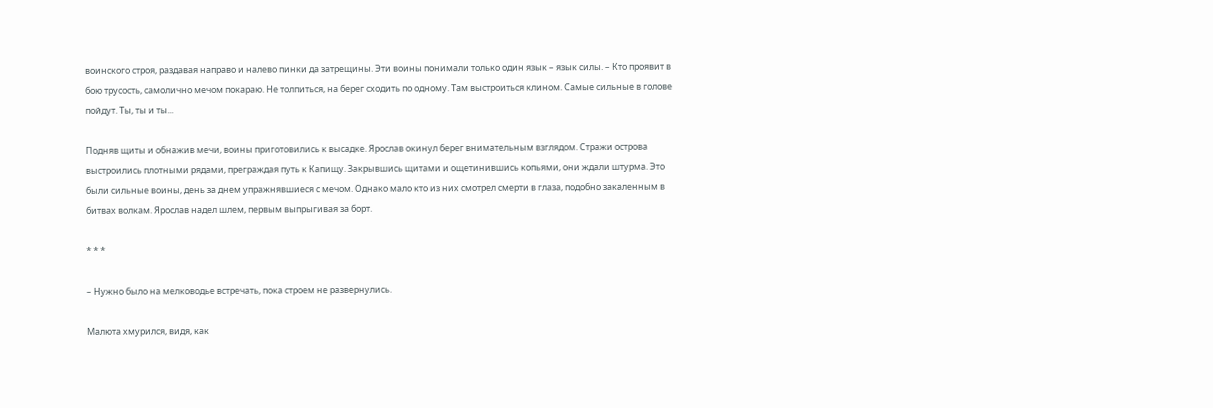воинского строя, раздавая направо и налево пинки да затрещины. Эти воины понимали только один язык – язык силы. – Кто проявит в бою трусость, самолично мечом покараю. Не толпиться, на берег сходить по одному. Там выстроиться клином. Самые сильные в голове пойдут. Ты, ты и ты...

Подняв щиты и обнажив мечи, воины приготовились к высадке. Ярослав окинул берег внимательным взглядом. Стражи острова выстроились плотными рядами, преграждая путь к Капищу. Закрывшись щитами и ощетинившись копьями, они ждали штурма. Это были сильные воины, день за днем упражнявшиеся с мечом. Однако мало кто из них смотрел смерти в глаза, подобно закаленным в битвах волкам. Ярослав надел шлем, первым выпрыгивая за борт.

* * *

– Нужно было на мелководье встречать, пока строем не развернулись.

Малюта хмурился, видя, как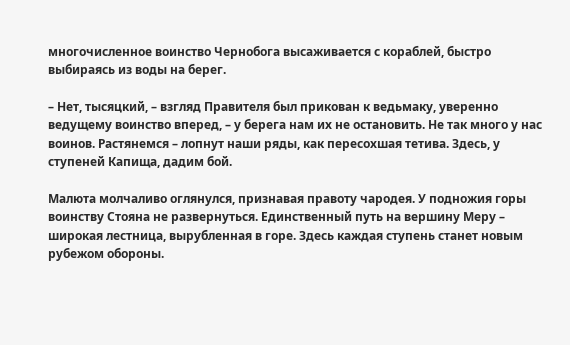многочисленное воинство Чернобога высаживается с кораблей, быстро выбираясь из воды на берег.

– Нет, тысяцкий, – взгляд Правителя был прикован к ведьмаку, уверенно ведущему воинство вперед, – у берега нам их не остановить. Не так много у нас воинов. Растянемся – лопнут наши ряды, как пересохшая тетива. Здесь, у ступеней Капища, дадим бой.

Малюта молчаливо оглянулся, признавая правоту чародея. У подножия горы воинству Стояна не развернуться. Единственный путь на вершину Меру – широкая лестница, вырубленная в горе. Здесь каждая ступень станет новым рубежом обороны.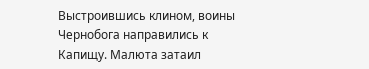Выстроившись клином, воины Чернобога направились к Капищу. Малюта затаил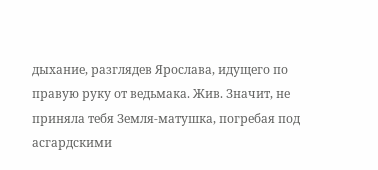дыхание, разглядев Ярослава, идущего по правую руку от ведьмака. Жив. Значит, не приняла тебя Земля-матушка, погребая под асгардскими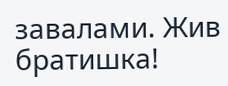завалами. Жив братишка!